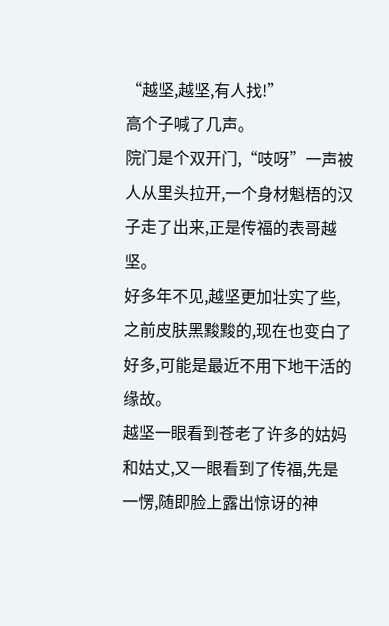“越坚,越坚,有人找!”
高个子喊了几声。
院门是个双开门,“吱呀”一声被人从里头拉开,一个身材魁梧的汉子走了出来,正是传福的表哥越坚。
好多年不见,越坚更加壮实了些,之前皮肤黑黢黢的,现在也变白了好多,可能是最近不用下地干活的缘故。
越坚一眼看到苍老了许多的姑妈和姑丈,又一眼看到了传福,先是一愣,随即脸上露出惊讶的神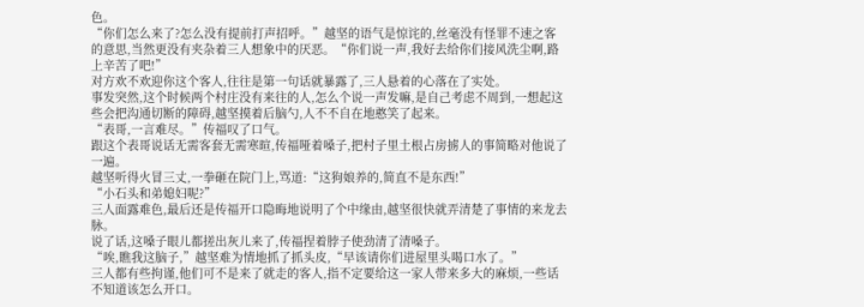色。
“你们怎么来了?怎么没有提前打声招呼。”越坚的语气是惊诧的,丝毫没有怪罪不速之客的意思,当然更没有夹杂着三人想象中的厌恶。“你们说一声,我好去给你们接风洗尘啊,路上辛苦了吧!”
对方欢不欢迎你这个客人,往往是第一句话就暴露了,三人悬着的心落在了实处。
事发突然,这个时候两个村庄没有来往的人,怎么个说一声发嘛,是自己考虑不周到,一想起这些会把沟通切断的障碍,越坚摸着后脑勺,人不不自在地憨笑了起来。
“表哥,一言难尽。”传福叹了口气。
跟这个表哥说话无需客套无需寒暄,传福哑着嗓子,把村子里土根占房掳人的事简略对他说了一遍。
越坚听得火冒三丈,一拳砸在院门上,骂道:“这狗娘养的,简直不是东西!”
“小石头和弟媳妇呢?”
三人面露难色,最后还是传福开口隐晦地说明了个中缘由,越坚很快就弄清楚了事情的来龙去脉。
说了话,这嗓子眼儿都搓出灰儿来了,传福捏着脖子使劲清了清嗓子。
“唉,瞧我这脑子,”越坚难为情地抓了抓头皮,“早该请你们进屋里头喝口水了。”
三人都有些拘谨,他们可不是来了就走的客人,指不定要给这一家人带来多大的麻烦,一些话不知道该怎么开口。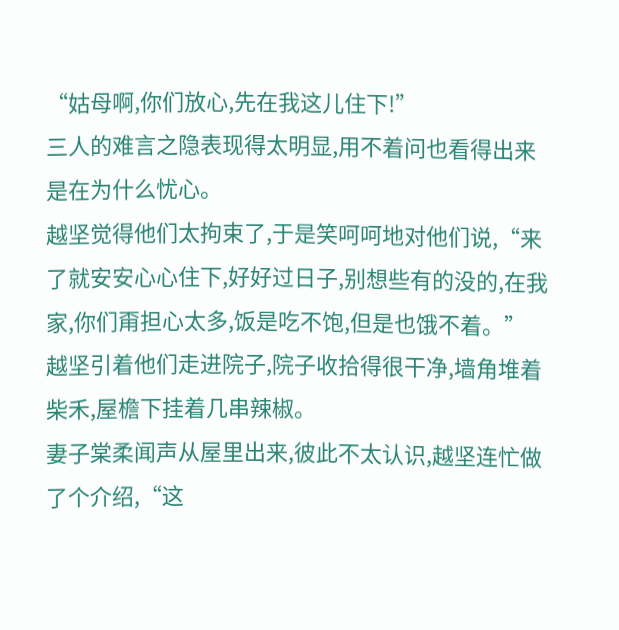“姑母啊,你们放心,先在我这儿住下!”
三人的难言之隐表现得太明显,用不着问也看得出来是在为什么忧心。
越坚觉得他们太拘束了,于是笑呵呵地对他们说,“来了就安安心心住下,好好过日子,别想些有的没的,在我家,你们甭担心太多,饭是吃不饱,但是也饿不着。”
越坚引着他们走进院子,院子收拾得很干净,墙角堆着柴禾,屋檐下挂着几串辣椒。
妻子棠柔闻声从屋里出来,彼此不太认识,越坚连忙做了个介绍,“这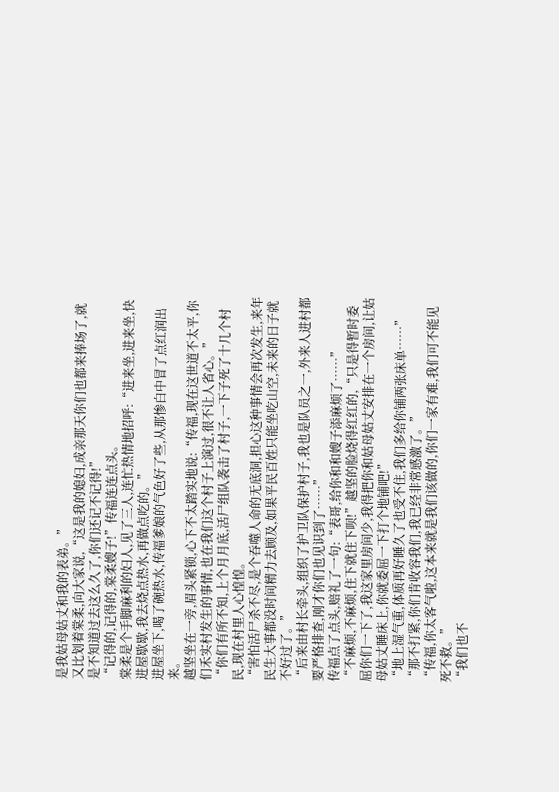是我姑母姑丈和我的表弟。”
又比划着棠柔,向大家说,“这是我的媳妇,成亲那天你们也都来捧场了,就是不知道过去这么久了,你们还记不记得!”
“记得的,记得的,棠柔嫂子!”传福连连点头。
棠柔是个手脚麻利的妇人,见了三人,连忙热情地招呼:“进来坐,进来坐,快进屋歇歇,我去烧点热水,再做点吃的。”
进屋坐下,喝了碗热水,传福爹娘的气色好了些,从那惨白中冒了点红润出来。
越坚坐在一旁,眉头紧锁,心下不太踏实地说:“传福,现在这世道不太平,你们禾实村发生的事情,也在我们这个村子上演过,很不让人省心。”
“你们有所不知,上个月月底,活尸组队袭击了村子,一下子死了十几个村民,现在村里人心惶惶。
“害怕活尸杀不尽,是个吞噬人命的无底洞,担心这种事情会再次发生,来年民生大事都没时间精力去顾及,如果平民百姓只能坐吃山空,未来的日子就不好过了。”
“后来由村长牵头,组织了护卫队保护村子,我也是队员之一,外来人进村都要严格排查,刚才你们也见识到了……”
传福点了点头,赔礼了一句:“表哥,给你和和嫂子添麻烦了……”
“不麻烦,不麻烦,住下就住下呗!”越坚的脸烧得红红的,“只是得暂时委屈你们一下了,我这家里房间少,我得把你和姑母姑丈安排在一个房间,让姑母姑丈睡床上,你就委屈一下打个地铺吧!”
“地上湿气重,体质再好睡久了也受不住,我们多给你铺两张床单……”
“那不打紧,你们肯收容我们,我已经非常感激了。”
“传福,你太客气啦,这本来就是我们该做的,你们一家有难,我们可不能见死不救。”
“我们也不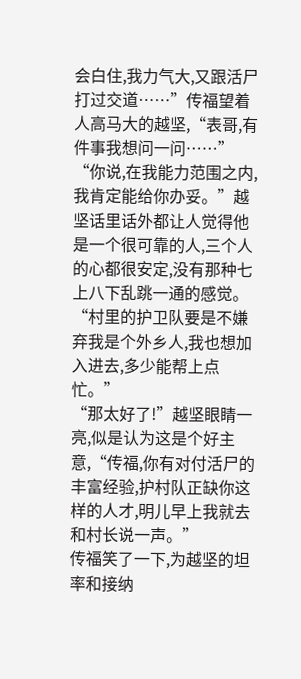会白住,我力气大,又跟活尸打过交道……”传福望着人高马大的越坚,“表哥,有件事我想问一问……”
“你说,在我能力范围之内,我肯定能给你办妥。”越坚话里话外都让人觉得他是一个很可靠的人,三个人的心都很安定,没有那种七上八下乱跳一通的感觉。
“村里的护卫队要是不嫌弃我是个外乡人,我也想加入进去,多少能帮上点忙。”
“那太好了!”越坚眼睛一亮,似是认为这是个好主意,“传福,你有对付活尸的丰富经验,护村队正缺你这样的人才,明儿早上我就去和村长说一声。”
传福笑了一下,为越坚的坦率和接纳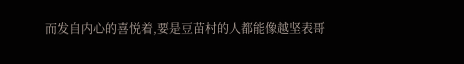而发自内心的喜悦着,要是豆苗村的人都能像越坚表哥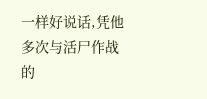一样好说话,凭他多次与活尸作战的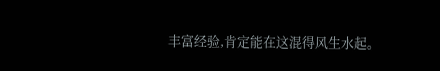丰富经验,肯定能在这混得风生水起。